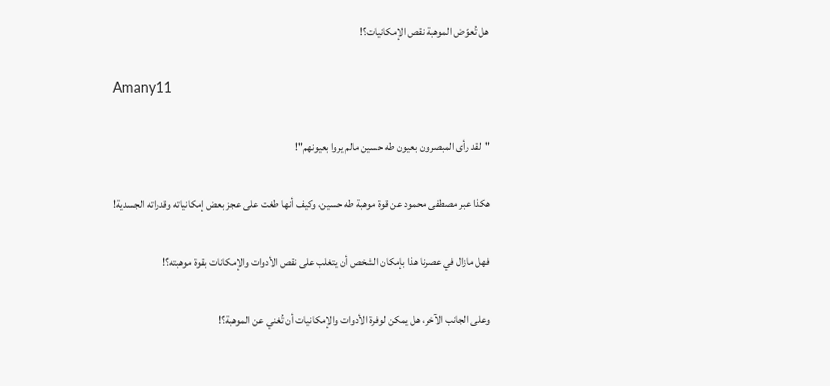هل تُعوّض الموهبة نقص الإمكانيات؟!

Amany11

"لقد رأى المبصرون بعيون طه حسين مالم يروا بعيونهم"!

هكذا عبر مصطفى محمود عن قوة موهبة طه حسين، وكيف أنها طغت على عجز بعض إمكانياته وقدراته الجسدية!

فهل مازال في عصرنا هذا بإمكان الشخص أن يتغلب على نقص الأدوات والإمكانات بقوة موهبته؟!

وعلى الجانب الآخر، هل يمكن لوفرة الأدوات والإمكانيات أن تُغني عن الموهبة؟!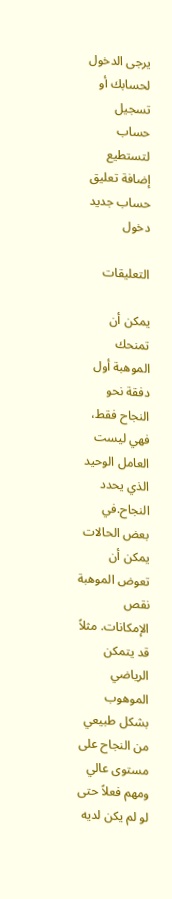يرجى الدخول لحسابك أو تسجيل حساب لتستطيع إضافة تعليق
حساب جديد دخول

التعليقات

يمكن أن تمنحك الموهبة أول دفقة نحو النجاح فقط، فهي ليست العامل الوحيد الذي يحدد النجاح.في بعض الحالات يمكن أن تعوض الموهبة نقص الإمكانات. مثلاً قد يتمكن الرياضي الموهوب بشكل طبيعي من النجاح على مستوى عالي ومهم فعلاً حتى لو لم يكن لديه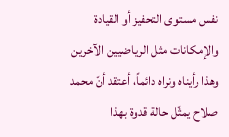نفس مستوى التحفيز أو القيادة والإمكانات مثل الرياضيين الآخرين وهذا رأيناه ونراه دائماً، أعتقد أنّ محمد صلاح يمثّل حالة قدوة بهذا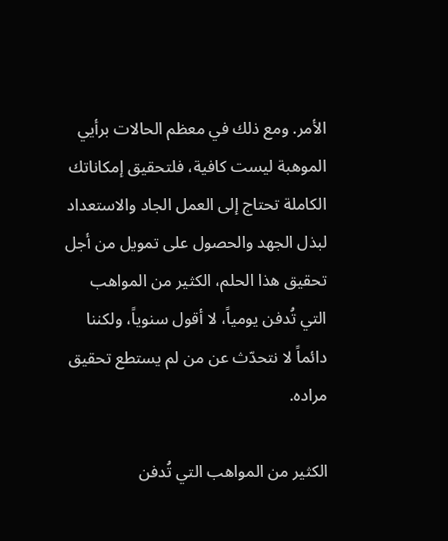الأمر. ومع ذلك في معظم الحالات برأيي الموهبة ليست كافية، فلتحقيق إمكاناتك الكاملة تحتاج إلى العمل الجاد والاستعداد لبذل الجهد والحصول على تمويل من أجل تحقيق هذا الحلم، الكثير من المواهب التي تُدفن يومياً، لا أقول سنوياً، ولكننا دائماً لا نتحدّث عن من لم يستطع تحقيق مراده.

الكثير من المواهب التي تُدفن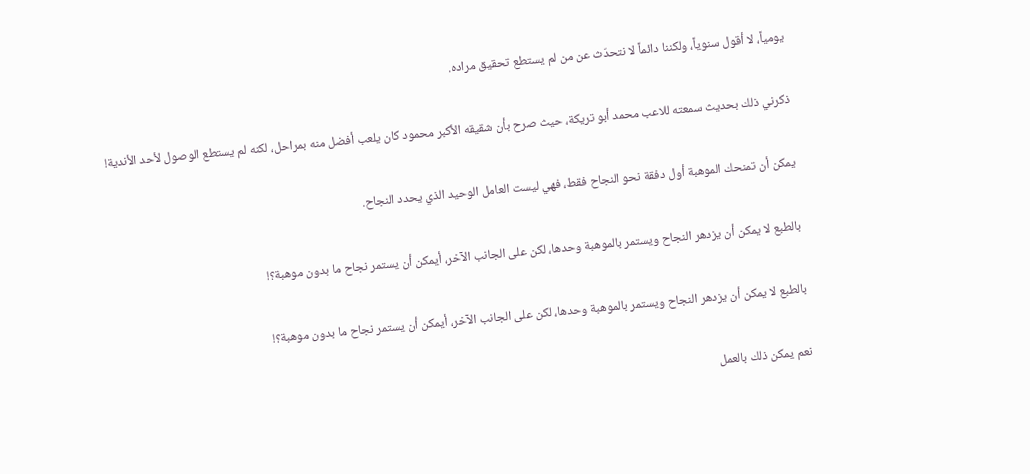يومياً، لا أقول سنوياً، ولكننا دائماً لا نتحدّث عن من لم يستطع تحقيق مراده.

ذكرني ذلك بحديث سمعته للاعب محمد أبو تريكة، حيث صرح بأن شقيقه الأكبر محمود كان يلعب أفضل منه بمراحل، لكنه لم يستطع الوصول لأحد الأندية!

يمكن أن تمنحك الموهبة أول دفقة نحو النجاح فقط، فهي ليست العامل الوحيد الذي يحدد النجاح.

بالطبع لا يمكن أن يزدهر النجاح ويستمر بالموهبة وحدها، لكن على الجانب الآخر، أيمكن أن يستمر نجاح ما بدون موهبة؟!

بالطبع لا يمكن أن يزدهر النجاح ويستمر بالموهبة وحدها، لكن على الجانب الآخر، أيمكن أن يستمر نجاح ما بدون موهبة؟!

نعم يمكن ذلك بالعمل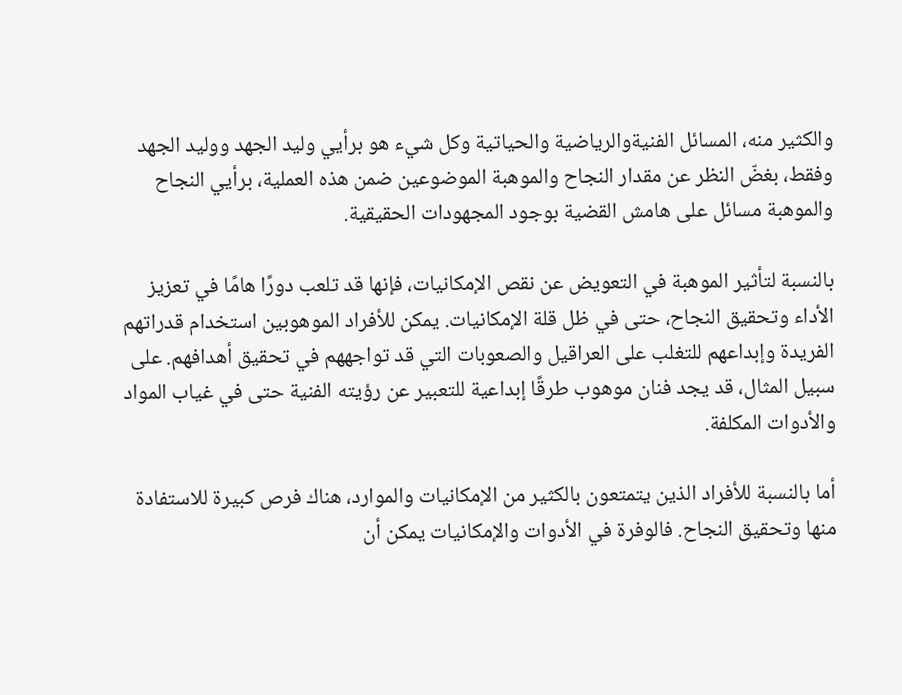والكثير منه، المسائل الفنيةوالرياضية والحياتية وكل شيء هو برأيي وليد الجهد ووليد الجهد وفقط، بغضّ النظر عن مقدار النجاح والموهبة الموضوعين ضمن هذه العملية، برأيي النجاح والموهبة مسائل على هامش القضية بوجود المجهودات الحقيقية.

بالنسبة لتأثير الموهبة في التعويض عن نقص الإمكانيات، فإنها قد تلعب دورًا هامًا في تعزيز الأداء وتحقيق النجاح، حتى في ظل قلة الإمكانيات. يمكن للأفراد الموهوبين استخدام قدراتهم الفريدة وإبداعهم للتغلب على العراقيل والصعوبات التي قد تواجههم في تحقيق أهدافهم. على سبيل المثال، قد يجد فنان موهوب طرقًا إبداعية للتعبير عن رؤيته الفنية حتى في غياب المواد والأدوات المكلفة.

أما بالنسبة للأفراد الذين يتمتعون بالكثير من الإمكانيات والموارد، هناك فرص كبيرة للاستفادة منها وتحقيق النجاح. فالوفرة في الأدوات والإمكانيات يمكن أن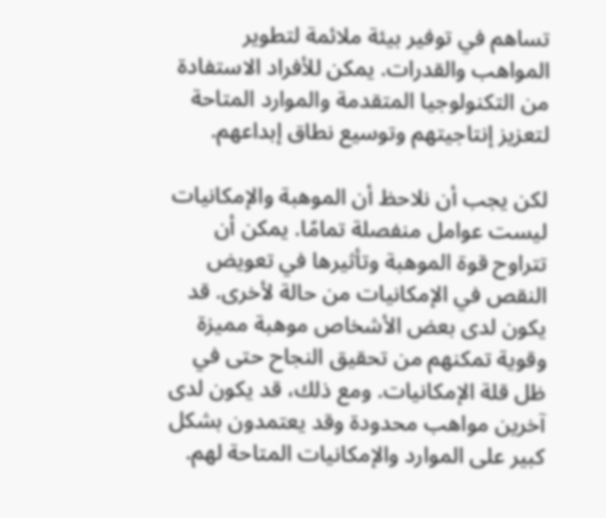تساهم في توفير بيئة ملائمة لتطوير المواهب والقدرات. يمكن للأفراد الاستفادة من التكنولوجيا المتقدمة والموارد المتاحة لتعزيز إنتاجيتهم وتوسيع نطاق إبداعهم.

لكن يجب أن نلاحظ أن الموهبة والإمكانيات ليست عوامل منفصلة تمامًا. يمكن أن تتراوح قوة الموهبة وتأثيرها في تعويض النقص في الإمكانيات من حالة لأخرى. قد يكون لدى بعض الأشخاص موهبة مميزة وقوية تمكنهم من تحقيق النجاح حتى في ظل قلة الإمكانيات. ومع ذلك، قد يكون لدى آخرين مواهب محدودة وقد يعتمدون بشكل كبير على الموارد والإمكانيات المتاحة لهم.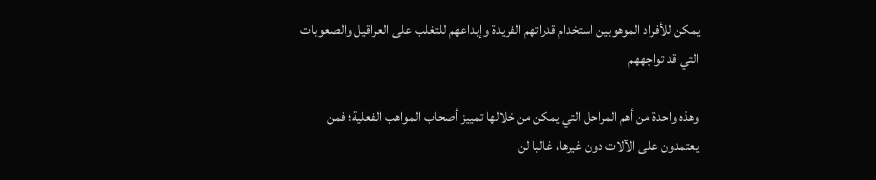يمكن للأفراد الموهوبين استخدام قدراتهم الفريدة وإبداعهم للتغلب على العراقيل والصعوبات التي قد تواجههم

وهذه واحدة من أهم المراحل التي يمكن من خلالها تمييز أصحاب المواهب الفعلية؛ فمن يعتمدون على الآلات دون غيرها، غالبا لن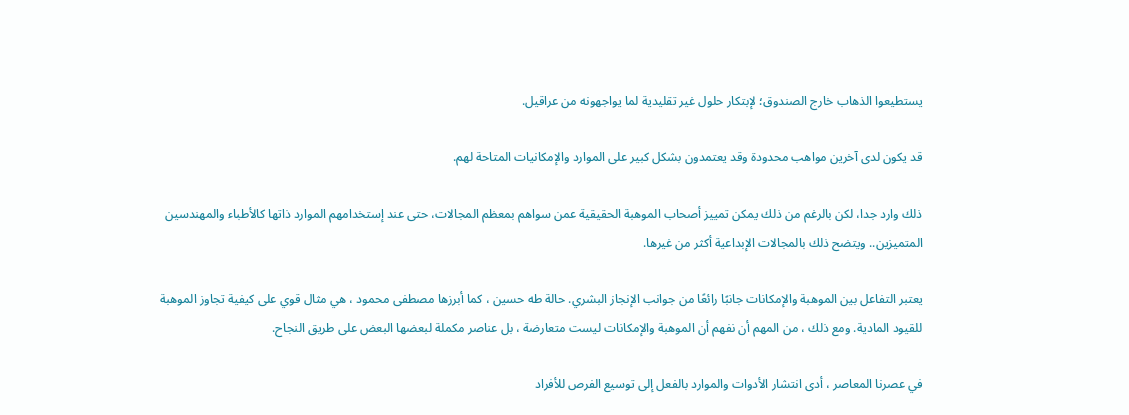يستطيعوا الذهاب خارج الصندوق؛ لإبتكار حلول غير تقليدية لما يواجهونه من عراقيل.

قد يكون لدى آخرين مواهب محدودة وقد يعتمدون بشكل كبير على الموارد والإمكانيات المتاحة لهم.

ذلك وارد جدا، لكن بالرغم من ذلك يمكن تمييز أصحاب الموهبة الحقيقية عمن سواهم بمعظم المجالات، حتى عند إستخدامهم الموارد ذاتها كالأطباء والمهندسين المتميزين.. ويتضح ذلك بالمجالات الإبداعية أكثر من غيرها.

يعتبر التفاعل بين الموهبة والإمكانات جانبًا رائعًا من جوانب الإنجاز البشري. حالة طه حسين ، كما أبرزها مصطفى محمود ، هي مثال قوي على كيفية تجاوز الموهبة للقيود المادية. ومع ذلك ، من المهم أن نفهم أن الموهبة والإمكانات ليست متعارضة ، بل عناصر مكملة لبعضها البعض على طريق النجاح.

في عصرنا المعاصر ، أدى انتشار الأدوات والموارد بالفعل إلى توسيع الفرص للأفراد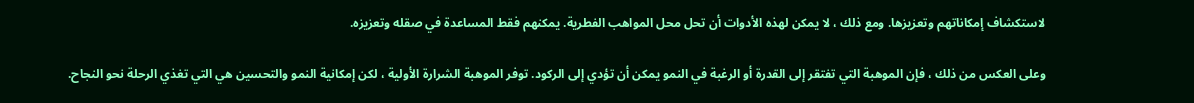لاستكشاف إمكاناتهم وتعزيزها. ومع ذلك ، لا يمكن لهذه الأدوات أن تحل محل المواهب الفطرية. يمكنهم فقط المساعدة في صقله وتعزيزه.

وعلى العكس من ذلك ، فإن الموهبة التي تفتقر إلى القدرة أو الرغبة في النمو يمكن أن تؤدي إلى الركود. توفر الموهبة الشرارة الأولية ، لكن إمكانية النمو والتحسين هي التي تغذي الرحلة نحو النجاح.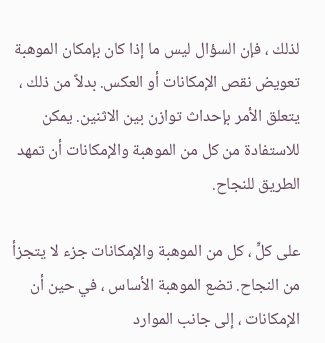لذلك ، فإن السؤال ليس ما إذا كان بإمكان الموهبة تعويض نقص الإمكانات أو العكس. بدلاً من ذلك ، يتعلق الأمر بإحداث توازن بين الاثنين. يمكن للاستفادة من كل من الموهبة والإمكانات أن تمهد الطريق للنجاح.

على كلٍّ ، كل من الموهبة والإمكانات جزء لا يتجزأ من النجاح. تضع الموهبة الأساس ، في حين أن الإمكانات ، إلى جانب الموارد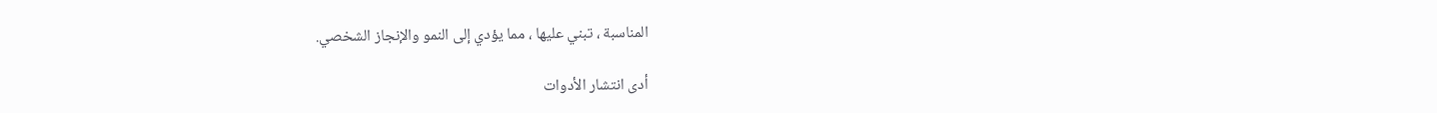المناسبة ، تبني عليها ، مما يؤدي إلى النمو والإنجاز الشخصي.

أدى انتشار الأدوات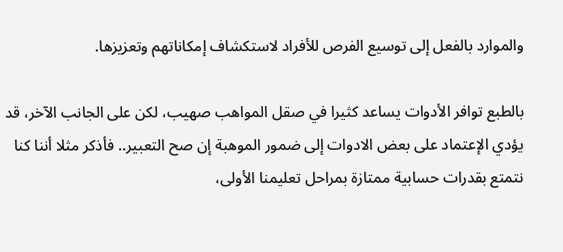والموارد بالفعل إلى توسيع الفرص للأفراد لاستكشاف إمكاناتهم وتعزيزها.

بالطبع توافر الأدوات يساعد كثيرا في صقل المواهب صهيب، لكن على الجانب الآخر، قد يؤدي الإعتماد على بعض الادوات إلى ضمور الموهبة إن صح التعبير.. فأذكر مثلا أننا كنا نتمتع بقدرات حسابية ممتازة بمراحل تعليمنا الأولى،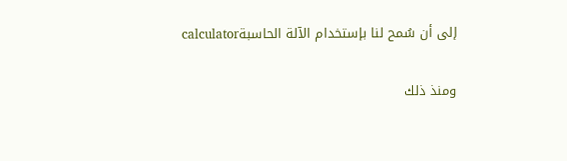إلى أن سُمح لنا بإستخدام الآلة الحاسبةcalculator

ومنذ ذلك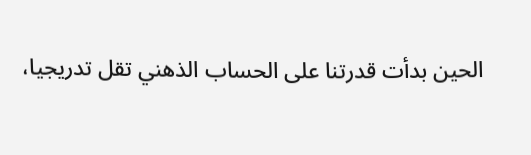الحين بدأت قدرتنا على الحساب الذهني تقل تدريجيا،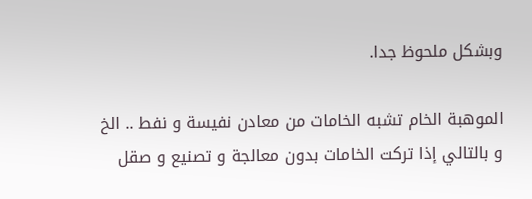وبشكل ملحوظ جدا.

الموهبة الخام تشبه الخامات من معادن نفيسة و نفط .. الخ و بالتالي إذا تركت الخامات بدون معالجة و تصنيع و صقل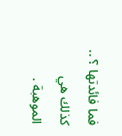فما فائدتها ؟ .. كذلك هي الموهبة .